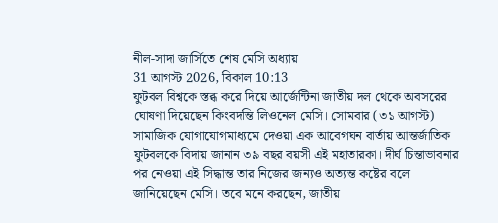নীল-সাদা জার্সিতে শেষ মেসি অধ্যায়
31 আগস্ট 2026, বিকাল 10:13
ফুটবল বিশ্বকে স্তব্ধ করে দিয়ে আর্জেন্টিনা জাতীয় দল থেকে অবসরের ঘোষণা দিয়েছেন কিংবদন্তি লিওনেল মেসি। সোমবার (৩১ আগস্ট) সামাজিক যোগাযোগমাধ্যমে দেওয়া এক আবেগঘন বার্তায় আন্তর্জাতিক ফুটবলকে বিদায় জানান ৩৯ বছর বয়সী এই মহাতারকা। দীর্ঘ চিন্তাভাবনার পর নেওয়া এই সিদ্ধান্ত তার নিজের জন্যও অত্যন্ত কষ্টের বলে জানিয়েছেন মেসি। তবে মনে করছেন, জাতীয়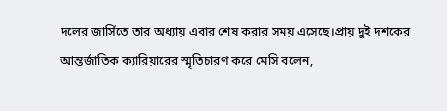দলের জার্সিতে তার অধ্যায় এবার শেষ করার সময় এসেছে।প্রায় দুই দশকের আন্তর্জাতিক ক্যারিয়ারের স্মৃতিচারণ করে মেসি বলেন,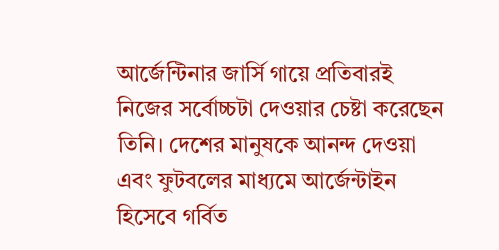আর্জেন্টিনার জার্সি গায়ে প্রতিবারই নিজের সর্বোচ্চটা দেওয়ার চেষ্টা করেছেন তিনি। দেশের মানুষকে আনন্দ দেওয়া এবং ফুটবলের মাধ্যমে আর্জেন্টাইন হিসেবে গর্বিত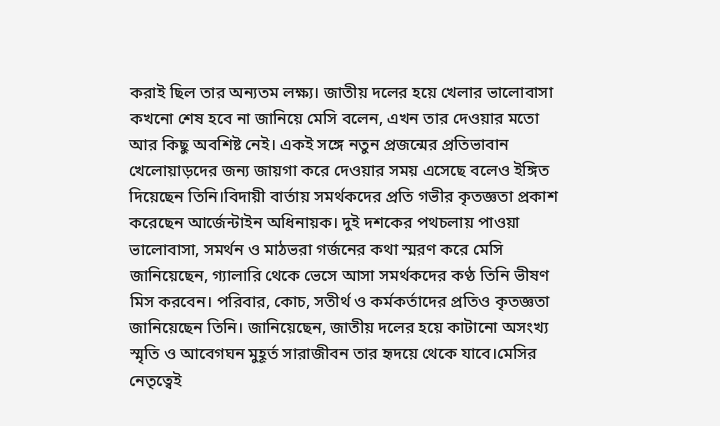করাই ছিল তার অন্যতম লক্ষ্য। জাতীয় দলের হয়ে খেলার ভালোবাসা কখনো শেষ হবে না জানিয়ে মেসি বলেন, এখন তার দেওয়ার মতো আর কিছু অবশিষ্ট নেই। একই সঙ্গে নতুন প্রজন্মের প্রতিভাবান খেলোয়াড়দের জন্য জায়গা করে দেওয়ার সময় এসেছে বলেও ইঙ্গিত দিয়েছেন তিনি।বিদায়ী বার্তায় সমর্থকদের প্রতি গভীর কৃতজ্ঞতা প্রকাশ করেছেন আর্জেন্টাইন অধিনায়ক। দুই দশকের পথচলায় পাওয়া ভালোবাসা, সমর্থন ও মাঠভরা গর্জনের কথা স্মরণ করে মেসি জানিয়েছেন, গ্যালারি থেকে ভেসে আসা সমর্থকদের কণ্ঠ তিনি ভীষণ মিস করবেন। পরিবার, কোচ, সতীর্থ ও কর্মকর্তাদের প্রতিও কৃতজ্ঞতা জানিয়েছেন তিনি। জানিয়েছেন, জাতীয় দলের হয়ে কাটানো অসংখ্য স্মৃতি ও আবেগঘন মুহূর্ত সারাজীবন তার হৃদয়ে থেকে যাবে।মেসির নেতৃত্বেই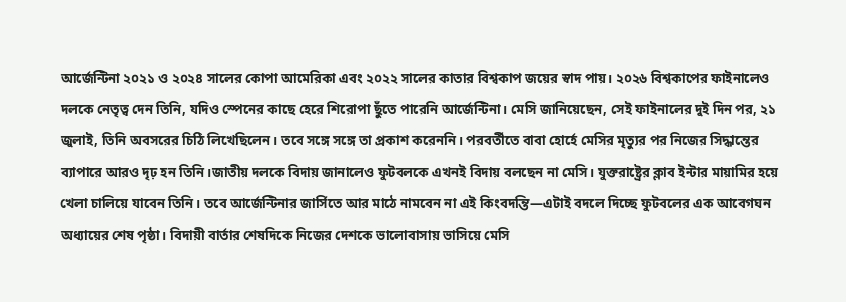আর্জেন্টিনা ২০২১ ও ২০২৪ সালের কোপা আমেরিকা এবং ২০২২ সালের কাতার বিশ্বকাপ জয়ের স্বাদ পায়। ২০২৬ বিশ্বকাপের ফাইনালেও দলকে নেতৃত্ব দেন তিনি, যদিও স্পেনের কাছে হেরে শিরোপা ছুঁতে পারেনি আর্জেন্টিনা। মেসি জানিয়েছেন, সেই ফাইনালের দুই দিন পর, ২১ জুলাই, তিনি অবসরের চিঠি লিখেছিলেন। তবে সঙ্গে সঙ্গে তা প্রকাশ করেননি। পরবর্তীতে বাবা হোর্হে মেসির মৃত্যুর পর নিজের সিদ্ধান্তের ব্যাপারে আরও দৃঢ় হন তিনি।জাতীয় দলকে বিদায় জানালেও ফুটবলকে এখনই বিদায় বলছেন না মেসি। যুক্তরাষ্ট্রের ক্লাব ইন্টার মায়ামির হয়ে খেলা চালিয়ে যাবেন তিনি। তবে আর্জেন্টিনার জার্সিতে আর মাঠে নামবেন না এই কিংবদন্তি—এটাই বদলে দিচ্ছে ফুটবলের এক আবেগঘন অধ্যায়ের শেষ পৃষ্ঠা। বিদায়ী বার্তার শেষদিকে নিজের দেশকে ভালোবাসায় ভাসিয়ে মেসি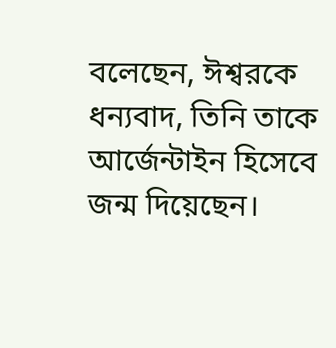বলেছেন, ঈশ্বরকে ধন্যবাদ, তিনি তাকে আর্জেন্টাইন হিসেবে জন্ম দিয়েছেন।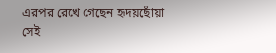এরপর রেখে গেছেন হৃদয়ছোঁয়া সেই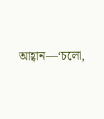আহ্বান—‘চলো,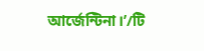আর্জেন্টিনা।’/টি